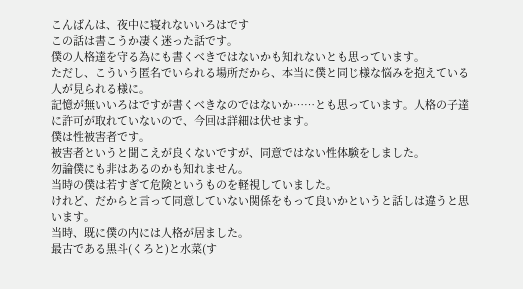こんばんは、夜中に寝れないいろはです
この話は書こうか凄く迷った話です。
僕の人格達を守る為にも書くべきではないかも知れないとも思っています。
ただし、こういう匿名でいられる場所だから、本当に僕と同じ様な悩みを抱えている人が見られる様に。
記憶が無いいろはですが書くべきなのではないか……とも思っています。人格の子達に許可が取れていないので、今回は詳細は伏せます。
僕は性被害者です。
被害者というと聞こえが良くないですが、同意ではない性体験をしました。
勿論僕にも非はあるのかも知れません。
当時の僕は若すぎて危険というものを軽視していました。
けれど、だからと言って同意していない関係をもって良いかというと話しは違うと思います。
当時、既に僕の内には人格が居ました。
最古である黒斗(くろと)と水菜(す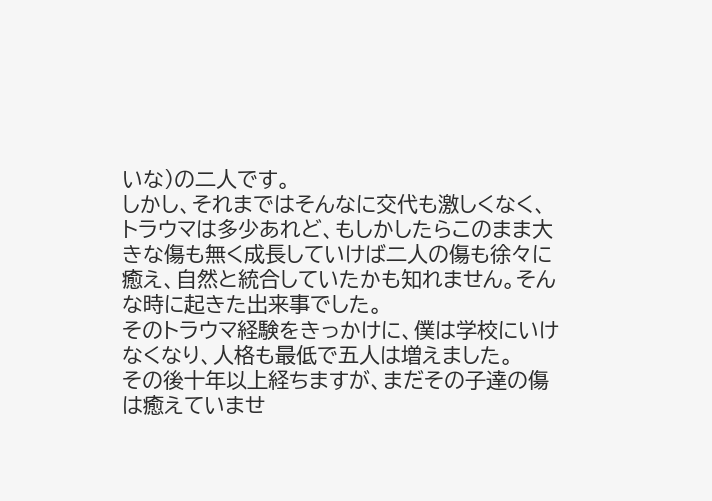いな)の二人です。
しかし、それまではそんなに交代も激しくなく、トラウマは多少あれど、もしかしたらこのまま大きな傷も無く成長していけば二人の傷も徐々に癒え、自然と統合していたかも知れません。そんな時に起きた出来事でした。
そのトラウマ経験をきっかけに、僕は学校にいけなくなり、人格も最低で五人は増えました。
その後十年以上経ちますが、まだその子達の傷は癒えていませ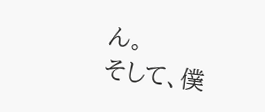ん。
そして、僕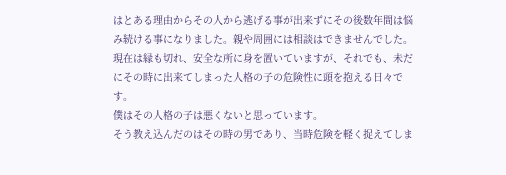はとある理由からその人から逃げる事が出来ずにその後数年間は悩み続ける事になりました。親や周囲には相談はできませんでした。
現在は縁も切れ、安全な所に身を置いていますが、それでも、未だにその時に出来てしまった人格の子の危険性に頭を抱える日々です。
僕はその人格の子は悪くないと思っています。
そう教え込んだのはその時の男であり、当時危険を軽く捉えてしま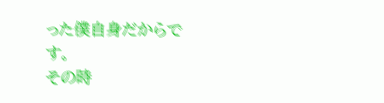った僕自身だからです。
その時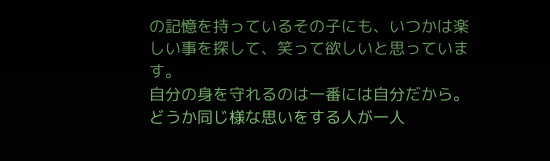の記憶を持っているその子にも、いつかは楽しい事を探して、笑って欲しいと思っています。
自分の身を守れるのは一番には自分だから。
どうか同じ様な思いをする人が一人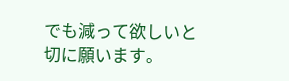でも減って欲しいと切に願います。